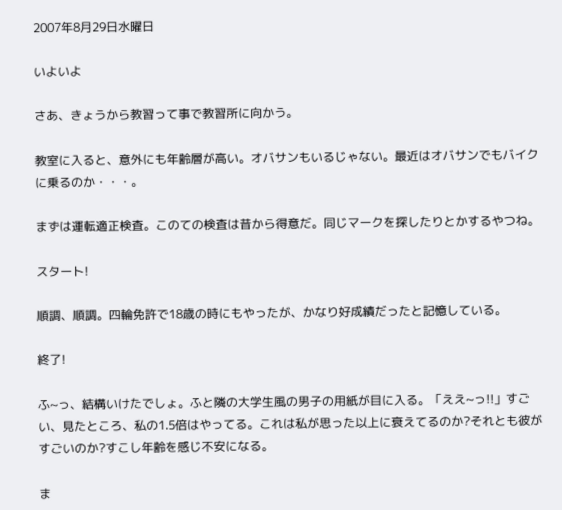2007年8月29日水曜日

いよいよ

さあ、きょうから教習って事で教習所に向かう。

教室に入ると、意外にも年齢層が高い。オバサンもいるじゃない。最近はオバサンでもバイクに乗るのか・・・。

まずは運転適正検査。このての検査は昔から得意だ。同じマークを探したりとかするやつね。

スタート!

順調、順調。四輪免許で18歳の時にもやったが、かなり好成績だったと記憶している。

終了!

ふ~っ、結構いけたでしょ。ふと隣の大学生風の男子の用紙が目に入る。「ええ~っ!!」すごい、見たところ、私の1.5倍はやってる。これは私が思った以上に衰えてるのか?それとも彼がすごいのか?すこし年齢を感じ不安になる。

ま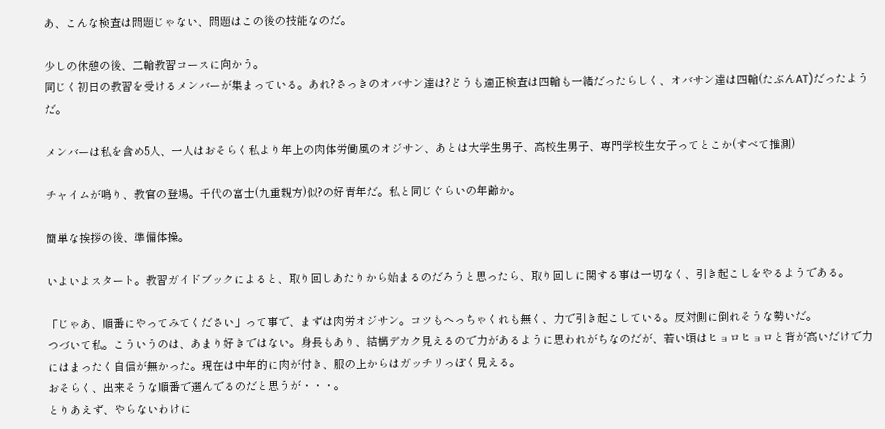あ、こんな検査は問題じゃない、問題はこの後の技能なのだ。

少しの休憩の後、二輪教習コースに向かう。
同じく初日の教習を受けるメンバーが集まっている。あれ?さっきのオバサン達は?どうも適正検査は四輪も一緒だったらしく、オバサン達は四輪(たぶんAT)だったようだ。

メンバーは私を含め5人、一人はおそらく私より年上の肉体労働風のオジサン、あとは大学生男子、高校生男子、専門学校生女子ってとこか(すべて推測)

チャイムが鳴り、教官の登場。千代の富士(九重親方)似?の好青年だ。私と同じぐらいの年齢か。

簡単な挨拶の後、準備体操。

いよいよスタート。教習ガイドブックによると、取り回しあたりから始まるのだろうと思ったら、取り回しに関する事は一切なく、引き起こしをやるようである。

「じゃあ、順番にやってみてください」って事で、まずは肉労オジサン。コツもへっちゃくれも無く、力で引き起こしている。反対側に倒れそうな勢いだ。
つづいて私。こういうのは、あまり好きではない。身長もあり、結構デカク見えるので力があるように思われがちなのだが、若い頃はヒョロヒョロと背が高いだけで力にはまったく自信が無かった。現在は中年的に肉が付き、服の上からはガッチリっぽく見える。
おそらく、出来そうな順番で選んでるのだと思うが・・・。
とりあえず、やらないわけに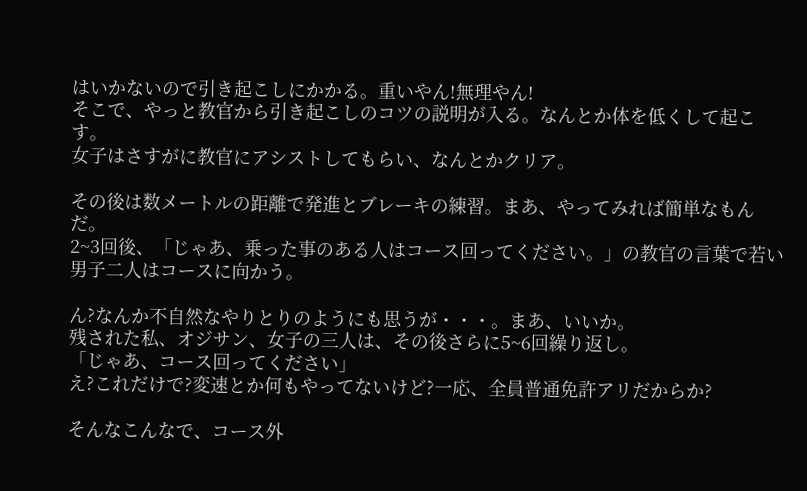はいかないので引き起こしにかかる。重いやん!無理やん!
そこで、やっと教官から引き起こしのコツの説明が入る。なんとか体を低くして起こす。
女子はさすがに教官にアシストしてもらい、なんとかクリア。

その後は数メートルの距離で発進とブレーキの練習。まあ、やってみれば簡単なもんだ。
2~3回後、「じゃあ、乗った事のある人はコース回ってください。」の教官の言葉で若い男子二人はコースに向かう。

ん?なんか不自然なやりとりのようにも思うが・・・。まあ、いいか。
残された私、オジサン、女子の三人は、その後さらに5~6回繰り返し。
「じゃあ、コース回ってください」
え?これだけで?変速とか何もやってないけど?一応、全員普通免許アリだからか?

そんなこんなで、コース外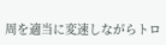周を適当に変速しながらトロ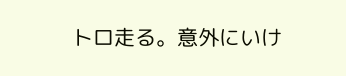トロ走る。意外にいけ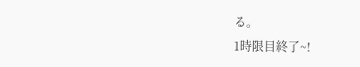る。
1時限目終了~!